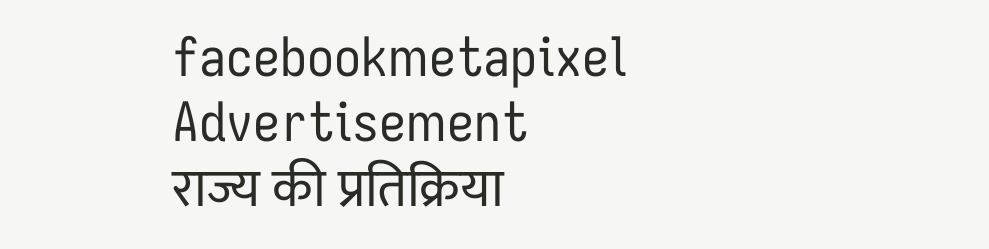facebookmetapixel
Advertisement
राज्य की प्रतिक्रिया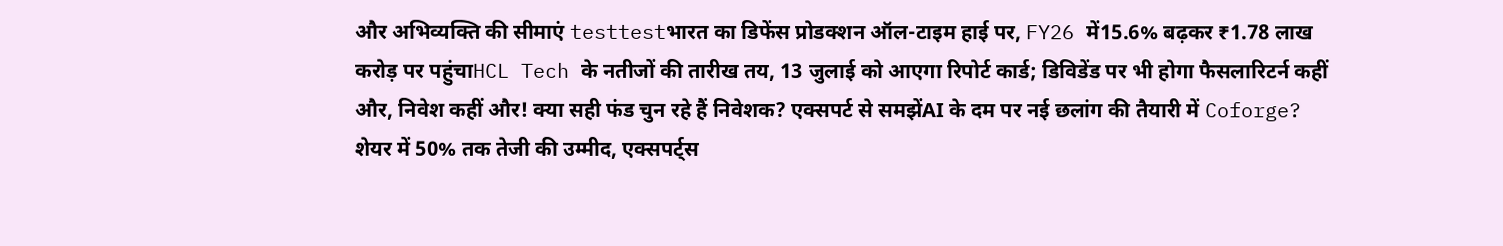और अभिव्यक्ति की सीमाएं testtestभारत का डिफेंस प्रोडक्शन ऑल-टाइम हाई पर, FY26 में15.6% बढ़कर ₹1.78 लाख करोड़ पर पहुंचाHCL Tech के नतीजों की तारीख तय, 13 जुलाई को आएगा रिपोर्ट कार्ड; डिविडेंड पर भी होगा फैसलारिटर्न कहीं और, निवेश कहीं और! क्या सही फंड चुन रहे हैं निवेशक? एक्सपर्ट से समझेंAI के दम पर नई छलांग की तैयारी में Coforge? शेयर में 50% तक तेजी की उम्मीद, एक्सपर्ट्स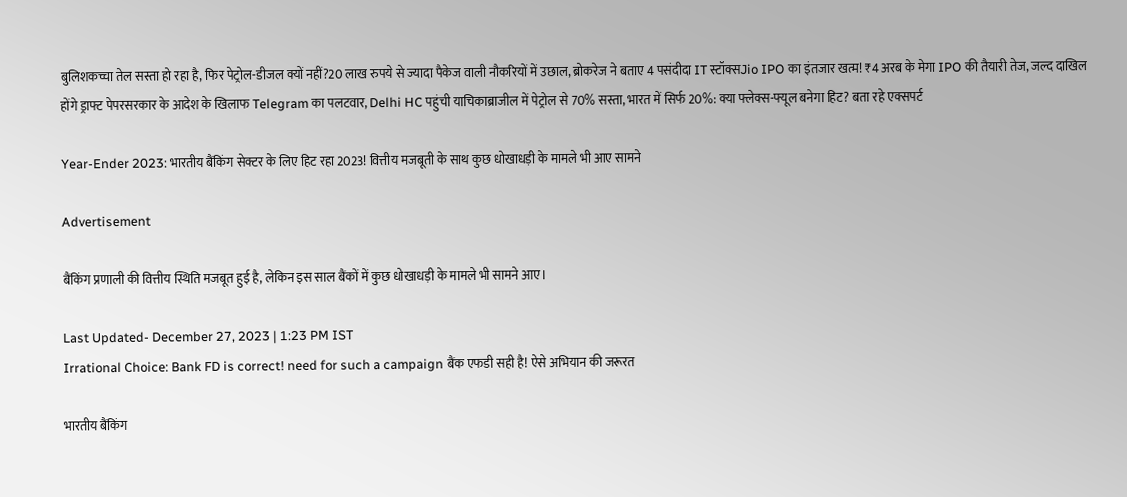बुलिशकच्चा तेल सस्ता हो रहा है, फिर पेट्रोल-डीजल क्यों नहीं?20 लाख रुपये से ज्यादा पैकेज वाली नौकरियों में उछाल, ब्रोकरेज ने बताए 4 पसंदीदा IT स्टॉक्सJio IPO का इंतजार खत्म! ₹4 अरब के मेगा IPO की तैयारी तेज, जल्द दाखिल होंगे ड्राफ्ट पेपरसरकार के आदेश के खिलाफ Telegram का पलटवार, Delhi HC पहुंची याचिकाब्राजील में पेट्रोल से 70% सस्ता, भारत में सिर्फ 20%: क्या फ्लेक्स-फ्यूल बनेगा हिट? बता रहे एक्सपर्ट

Year-Ender 2023: भारतीय बैंकिंग सेक्टर के लिए हिट रहा 2023! वित्तीय मजबूती के साथ कुछ धोखाधड़ी के मामले भी आए सामने

Advertisement

बैंकिंग प्रणाली की वित्तीय स्थिति मजबूत हुई है, लेकिन इस साल बैंकों में कुछ धोखाधड़ी के मामले भी सामने आए।

Last Updated- December 27, 2023 | 1:23 PM IST
Irrational Choice: Bank FD is correct! need for such a campaign बैंक एफडी सही है! ऐसे अभियान की जरूरत

भारतीय बैंकिंग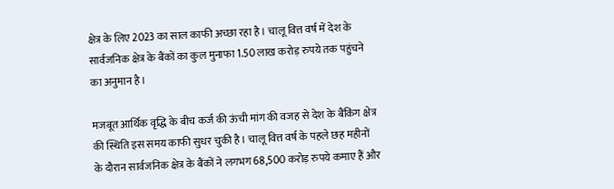क्षेत्र के लिए 2023 का साल काफी अच्छा रहा है। चालू वित्त वर्ष में देश के सार्वजनिक क्षेत्र के बैंकों का कुल मुनाफा 1.50 लाख करोड़ रुपये तक पहुंचने का अनुमान है।

मजबूत आर्थिक वृद्धि के बीच कर्ज की ऊंची मांग की वजह से देश के बैंकिंग क्षेत्र की स्थिति इस समय काफी सुधर चुकी है। चालू वित्त वर्ष के पहले छह महीनों के दौरान सार्वजनिक क्षेत्र के बैंकों ने लगभग 68,500 करोड़ रुपये कमाए हैं और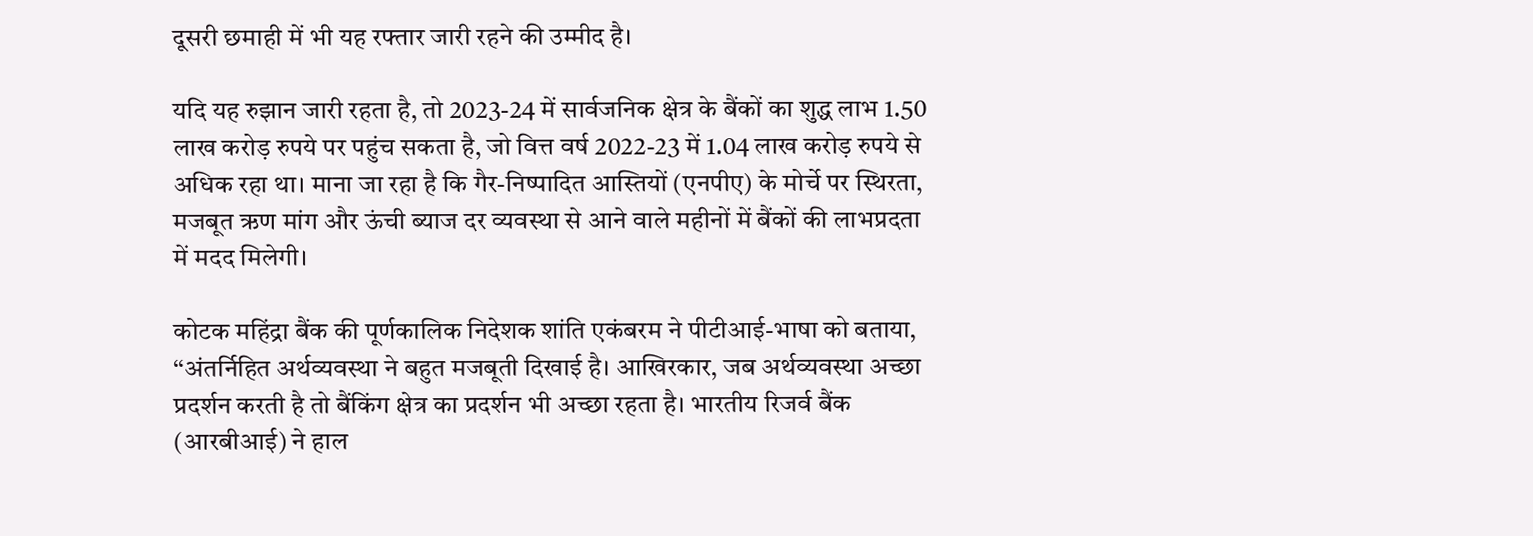दूसरी छमाही में भी यह रफ्तार जारी रहने की उम्मीद है।

यदि यह रुझान जारी रहता है, तो 2023-24 में सार्वजनिक क्षेत्र के बैंकों का शुद्ध लाभ 1.50 लाख करोड़ रुपये पर पहुंच सकता है, जो वित्त वर्ष 2022-23 में 1.04 लाख करोड़ रुपये से अधिक रहा था। माना जा रहा है कि गैर-निष्पादित आस्तियों (एनपीए) के मोर्चे पर स्थिरता, मजबूत ऋण मांग और ऊंची ब्याज दर व्यवस्था से आने वाले महीनों में बैंकों की लाभप्रदता में मदद मिलेगी।

कोटक महिंद्रा बैंक की पूर्णकालिक निदेशक शांति एकंबरम ने पीटीआई-भाषा को बताया, ‘‘अंतर्निहित अर्थव्यवस्था ने बहुत मजबूती दिखाई है। आखिरकार, जब अर्थव्यवस्था अच्छा प्रदर्शन करती है तो बैंकिंग क्षेत्र का प्रदर्शन भी अच्छा रहता है। भारतीय रिजर्व बैंक (आरबीआई) ने हाल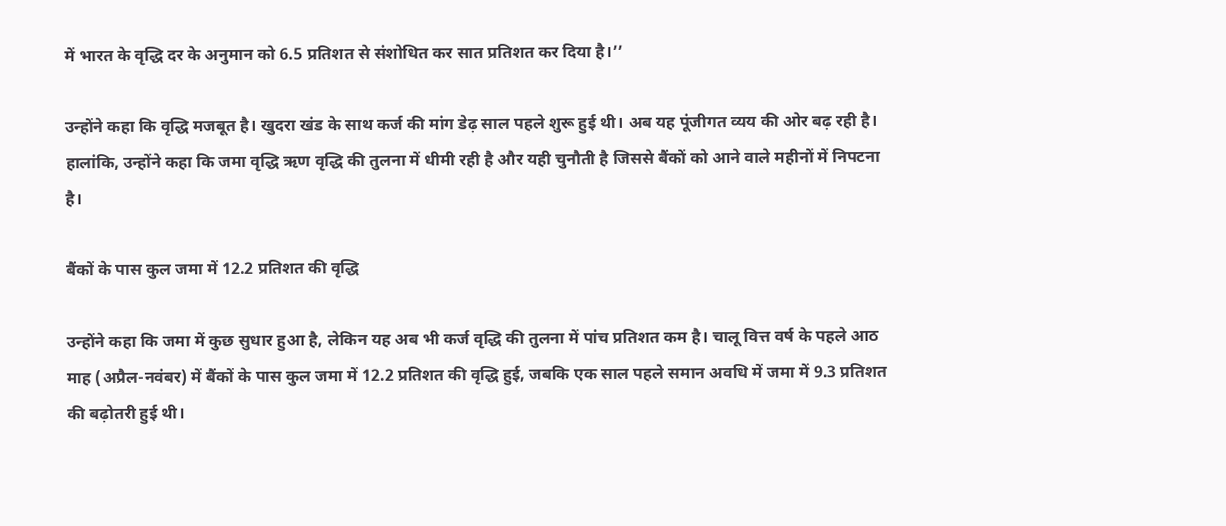में भारत के वृद्धि दर के अनुमान को 6.5 प्रतिशत से संशोधित कर सात प्रतिशत कर दिया है।’’

उन्होंने कहा कि वृद्धि मजबूत है। खुदरा खंड के साथ कर्ज की मांग डेढ़ साल पहले शुरू हुई थी। अब यह पूंजीगत व्यय की ओर बढ़ रही है। हालांकि, उन्होंने कहा कि जमा वृद्धि ऋण वृद्धि की तुलना में धीमी रही है और यही चुनौती है जिससे बैंकों को आने वाले महीनों में निपटना है।

बैंकों के पास कुल जमा में 12.2 प्रतिशत की वृद्धि

उन्होंने कहा कि जमा में कुछ सुधार हुआ है, लेकिन यह अब भी कर्ज वृद्धि की तुलना में पांच प्रतिशत कम है। चालू वित्त वर्ष के पहले आठ माह (अप्रैल-नवंबर) में बैंकों के पास कुल जमा में 12.2 प्रतिशत की वृद्धि हुई, जबकि एक साल पहले समान अवधि में जमा में 9.3 प्रतिशत की बढ़ोतरी हुई थी।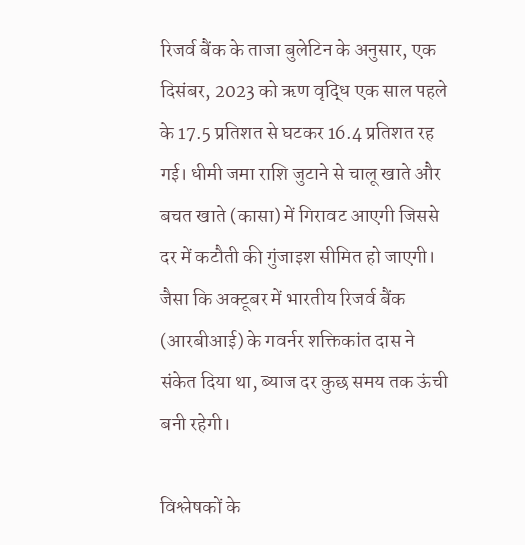रिजर्व बैंक के ताजा बुलेटिन के अनुसार, एक दिसंबर, 2023 को ऋण वृद्धि एक साल पहले के 17.5 प्रतिशत से घटकर 16.4 प्रतिशत रह गई। धीमी जमा राशि जुटाने से चालू खाते और बचत खाते (कासा) में गिरावट आएगी जिससे दर में कटौती की गुंजाइश सीमित हो जाएगी। जैसा कि अक्टूबर में भारतीय रिजर्व बैंक (आरबीआई) के गवर्नर शक्तिकांत दास ने संकेत दिया था, ब्याज दर कुछ समय तक ऊंची बनी रहेगी।

विश्लेषकों के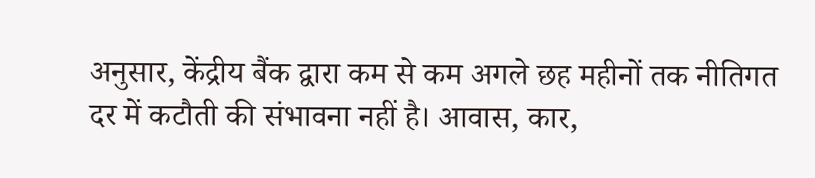अनुसार, केंद्रीय बैंक द्वारा कम से कम अगले छह महीनों तक नीतिगत दर में कटौती की संभावना नहीं है। आवास, कार,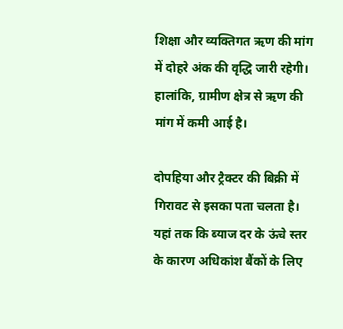शिक्षा और व्यक्तिगत ऋण की मांग में दोहरे अंक की वृद्धि जारी रहेगी। हालांकि, ग्रामीण क्षेत्र से ऋण की मांग में कमी आई है।

दोपहिया और ट्रैक्टर की बिक्री में गिरावट से इसका पता चलता है। यहां तक कि ब्याज दर के ऊंचे स्तर के कारण अधिकांश बैंकों के लिए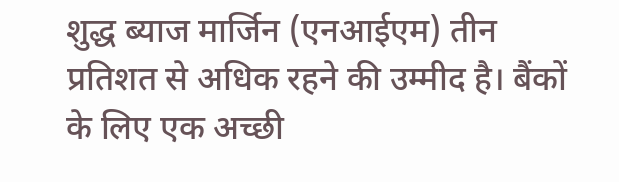शुद्ध ब्याज मार्जिन (एनआईएम) तीन प्रतिशत से अधिक रहने की उम्मीद है। बैंकों के लिए एक अच्छी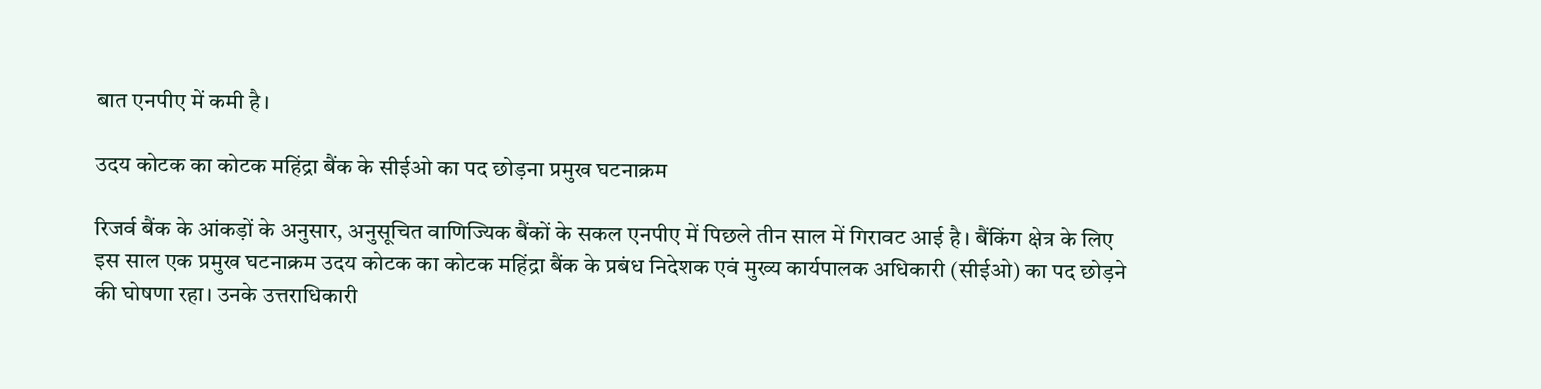बात एनपीए में कमी है।

उदय कोटक का कोटक महिंद्रा बैंक के सीईओ का पद छोड़ना प्रमुख घटनाक्रम

रिजर्व बैंक के आंकड़ों के अनुसार, अनुसूचित वाणिज्यिक बैंकों के सकल एनपीए में पिछले तीन साल में गिरावट आई है। बैंकिंग क्षेत्र के लिए इस साल एक प्रमुख घटनाक्रम उदय कोटक का कोटक महिंद्रा बैंक के प्रबंध निदेशक एवं मुख्य कार्यपालक अधिकारी (सीईओ) का पद छोड़ने की घोषणा रहा। उनके उत्तराधिकारी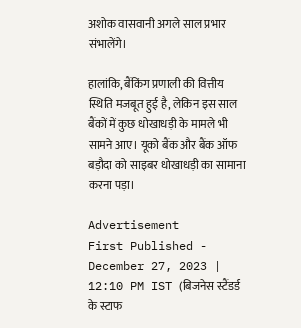अशोक वासवानी अगले साल प्रभार संभालेंगे।

हालांकि, बैंकिंग प्रणाली की वित्तीय स्थिति मजबूत हुई है, लेकिन इस साल बैंकों में कुछ धोखाधड़ी के मामले भी सामने आए। यूको बैंक और बैंक ऑफ बड़ौदा को साइबर धोखाधड़ी का सामाना करना पड़ा।

Advertisement
First Published - December 27, 2023 | 12:10 PM IST (बिजनेस स्टैंडर्ड के स्टाफ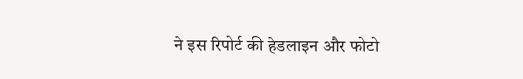ने इस रिपोर्ट की हेडलाइन और फोटो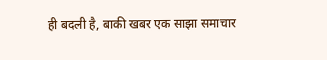ही बदली है, बाकी खबर एक साझा समाचार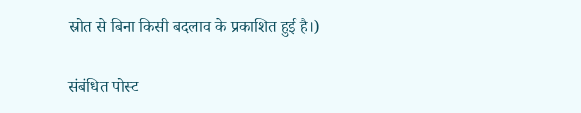स्रोत से बिना किसी बदलाव के प्रकाशित हुई है।)

संबंधित पोस्ट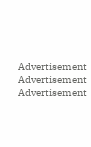Advertisement
Advertisement
Advertisement